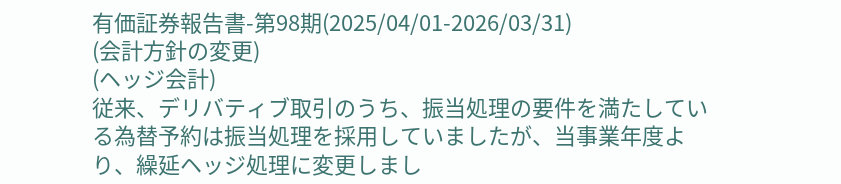有価証券報告書-第98期(2025/04/01-2026/03/31)
(会計方針の変更)
(ヘッジ会計)
従来、デリバティブ取引のうち、振当処理の要件を満たしている為替予約は振当処理を採用していましたが、当事業年度より、繰延ヘッジ処理に変更しまし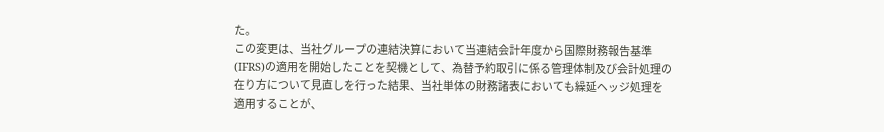た。
この変更は、当社グループの連結決算において当連結会計年度から国際財務報告基準(IFRS)の適用を開始したことを契機として、為替予約取引に係る管理体制及び会計処理の在り方について見直しを行った結果、当社単体の財務諸表においても繰延ヘッジ処理を適用することが、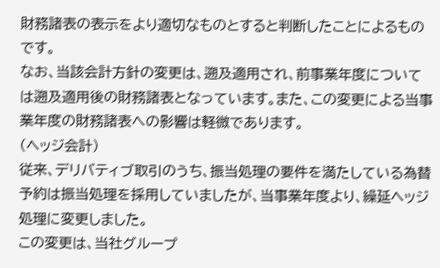財務諸表の表示をより適切なものとすると判断したことによるものです。
なお、当該会計方針の変更は、遡及適用され、前事業年度については遡及適用後の財務諸表となっています。また、この変更による当事業年度の財務諸表への影響は軽微であります。
(ヘッジ会計)
従来、デリバティブ取引のうち、振当処理の要件を満たしている為替予約は振当処理を採用していましたが、当事業年度より、繰延ヘッジ処理に変更しました。
この変更は、当社グループ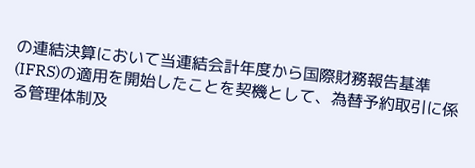の連結決算において当連結会計年度から国際財務報告基準(IFRS)の適用を開始したことを契機として、為替予約取引に係る管理体制及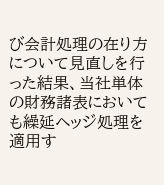び会計処理の在り方について見直しを行った結果、当社単体の財務諸表においても繰延ヘッジ処理を適用す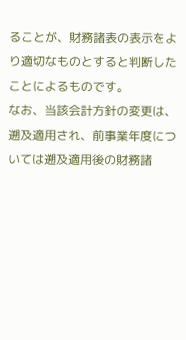ることが、財務諸表の表示をより適切なものとすると判断したことによるものです。
なお、当該会計方針の変更は、遡及適用され、前事業年度については遡及適用後の財務諸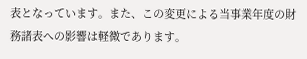表となっています。また、この変更による当事業年度の財務諸表への影響は軽微であります。